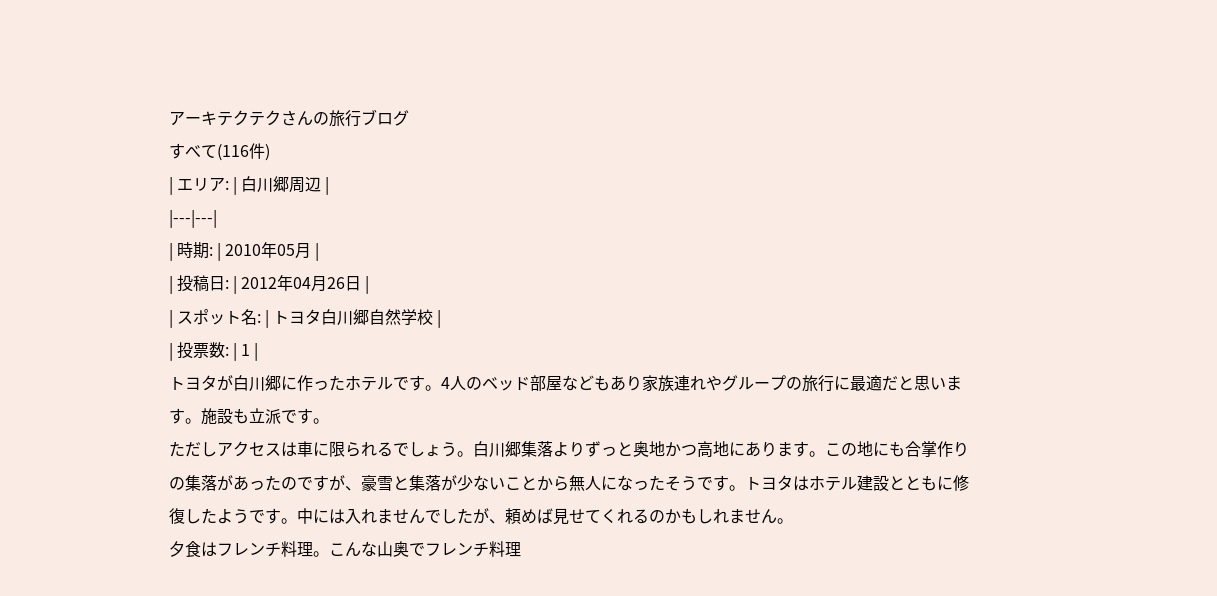アーキテクテクさんの旅行ブログ
すべて(116件)
| エリア: | 白川郷周辺 |
|---|---|
| 時期: | 2010年05月 |
| 投稿日: | 2012年04月26日 |
| スポット名: | トヨタ白川郷自然学校 |
| 投票数: | 1 |
トヨタが白川郷に作ったホテルです。4人のベッド部屋などもあり家族連れやグループの旅行に最適だと思います。施設も立派です。
ただしアクセスは車に限られるでしょう。白川郷集落よりずっと奥地かつ高地にあります。この地にも合掌作りの集落があったのですが、豪雪と集落が少ないことから無人になったそうです。トヨタはホテル建設とともに修復したようです。中には入れませんでしたが、頼めば見せてくれるのかもしれません。
夕食はフレンチ料理。こんな山奥でフレンチ料理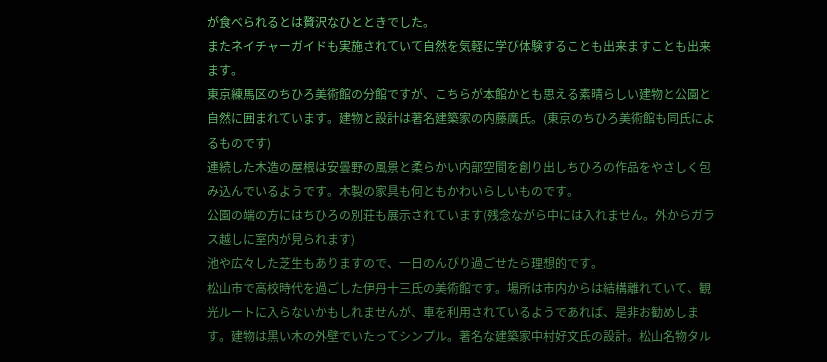が食べられるとは贅沢なひとときでした。
またネイチャーガイドも実施されていて自然を気軽に学び体験することも出来ますことも出来ます。
東京練馬区のちひろ美術館の分館ですが、こちらが本館かとも思える素晴らしい建物と公園と自然に囲まれています。建物と設計は著名建築家の内藤廣氏。(東京のちひろ美術館も同氏によるものです)
連続した木造の屋根は安曇野の風景と柔らかい内部空間を創り出しちひろの作品をやさしく包み込んでいるようです。木製の家具も何ともかわいらしいものです。
公園の端の方にはちひろの別荘も展示されています(残念ながら中には入れません。外からガラス越しに室内が見られます)
池や広々した芝生もありますので、一日のんびり過ごせたら理想的です。
松山市で高校時代を過ごした伊丹十三氏の美術館です。場所は市内からは結構離れていて、観光ルートに入らないかもしれませんが、車を利用されているようであれば、是非お勧めします。建物は黒い木の外壁でいたってシンプル。著名な建築家中村好文氏の設計。松山名物タル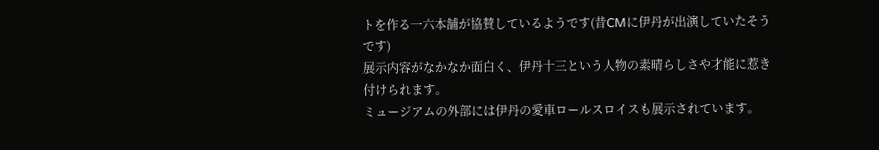トを作る一六本舗が協賛しているようです(昔CMに伊丹が出演していたそうです)
展示内容がなかなか面白く、伊丹十三という人物の素晴らしさや才能に惹き付けられます。
ミュージアムの外部には伊丹の愛車ロールスロイスも展示されています。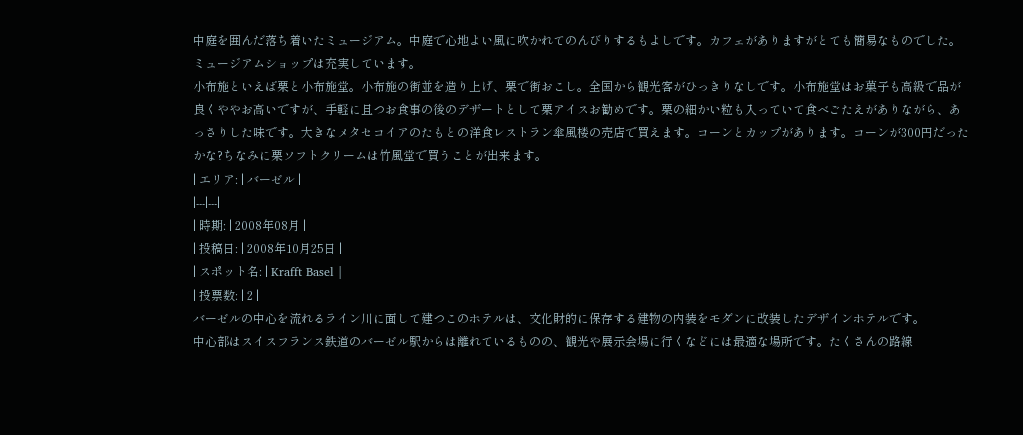中庭を囲んだ落ち着いたミュージアム。中庭で心地よい風に吹かれてのんびりするもよしです。カフェがありますがとても簡易なものでした。ミュージアムショップは充実しています。
小布施といえば栗と小布施堂。小布施の街並を造り上げ、栗で街おこし。全国から観光客がひっきりなしです。小布施堂はお菓子も高級で品が良くややお高いですが、手軽に且つお食事の後のデザートとして栗アイスお勧めです。栗の細かい粒も入っていて食べごたえがありながら、あっさりした味です。大きなメタセコイアのたもとの洋食レストラン傘風楼の売店で買えます。コーンとカップがあります。コーンが300円だったかな?ちなみに栗ソフトクリームは竹風堂で買うことが出来ます。
| エリア: | バーゼル |
|---|---|
| 時期: | 2008年08月 |
| 投稿日: | 2008年10月25日 |
| スポット名: | Krafft Basel |
| 投票数: | 2 |
バーゼルの中心を流れるライン川に面して建つこのホテルは、文化財的に保存する建物の内装をモダンに改装したデザインホテルです。
中心部はスイスフランス鉄道のバーゼル駅からは離れているものの、観光や展示会場に行くなどには最適な場所です。たくさんの路線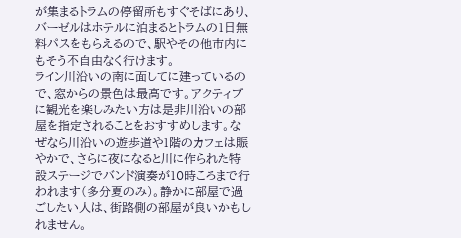が集まるトラムの停留所もすぐそばにあり、バーゼルはホテルに泊まるとトラムの1日無料パスをもらえるので、駅やその他市内にもそう不自由なく行けます。
ライン川沿いの南に面してに建っているので、窓からの景色は最高です。アクティブに観光を楽しみたい方は是非川沿いの部屋を指定されることをおすすめします。なぜなら川沿いの遊歩道や1階のカフェは賑やかで、さらに夜になると川に作られた特設ステージでバンド演奏が10時ころまで行われます(多分夏のみ)。静かに部屋で過ごしたい人は、街路側の部屋が良いかもしれません。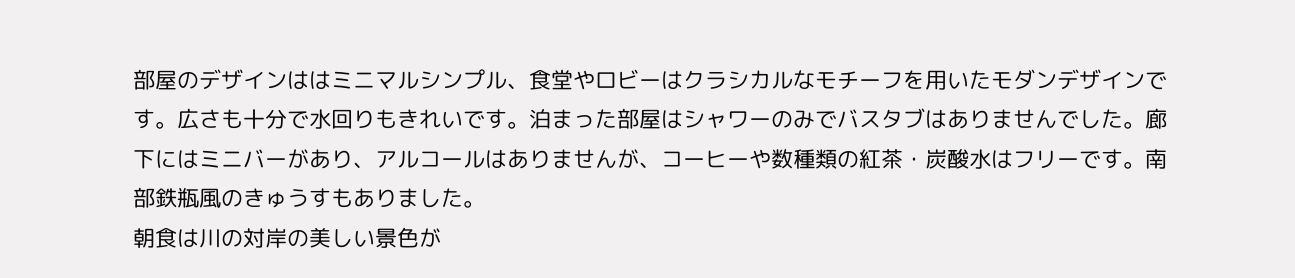部屋のデザインははミニマルシンプル、食堂やロビーはクラシカルなモチーフを用いたモダンデザインです。広さも十分で水回りもきれいです。泊まった部屋はシャワーのみでバスタブはありませんでした。廊下にはミニバーがあり、アルコールはありませんが、コーヒーや数種類の紅茶・炭酸水はフリーです。南部鉄瓶風のきゅうすもありました。
朝食は川の対岸の美しい景色が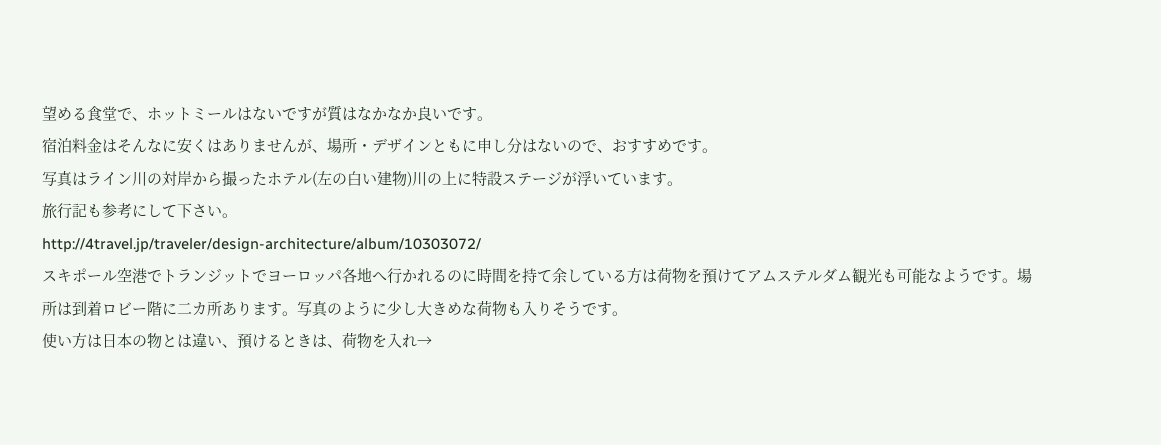望める食堂で、ホットミールはないですが質はなかなか良いです。
宿泊料金はそんなに安くはありませんが、場所・デザインともに申し分はないので、おすすめです。
写真はライン川の対岸から撮ったホテル(左の白い建物)川の上に特設ステージが浮いています。
旅行記も参考にして下さい。
http://4travel.jp/traveler/design-architecture/album/10303072/
スキポール空港でトランジットでヨーロッパ各地へ行かれるのに時間を持て余している方は荷物を預けてアムステルダム観光も可能なようです。場所は到着ロビー階に二カ所あります。写真のように少し大きめな荷物も入りそうです。
使い方は日本の物とは違い、預けるときは、荷物を入れ→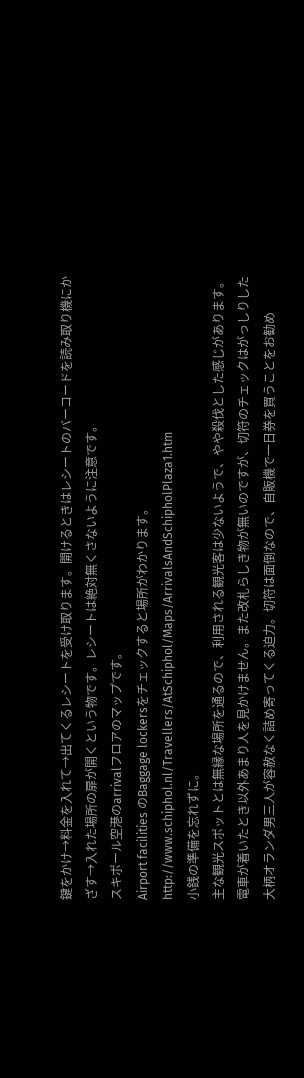鍵をかけ→料金を入れて→出てくるレシートを受け取ります。開けるときはレシートのバーコードを読み取り機にかざす→入れた場所の扉が開くという物です。レシートは絶対無くさないように注意です。
スキポール空港のarrivalフロアのマップです。
Airport facilities のBaggage lockersをチェックすると場所がわかります。
http://www.schiphol.nl/Travellers/AtSchiphol/Maps/ArrivalsAndSchipholPlaza1.htm
小銭の準備を忘れずに。
主な観光スポットとは無縁な場所を通るので、利用される観光客は少ないようで、やや殺伐とした感じがあります。電車が着いたとき以外あまり人を見かけません。また改札らしき物が無いのですが、切符のチェックはがっしりした大柄オランダ男三人が容赦なく詰め寄ってくる迫力。切符は面倒なので、自販機で一日券を買うことをお勧め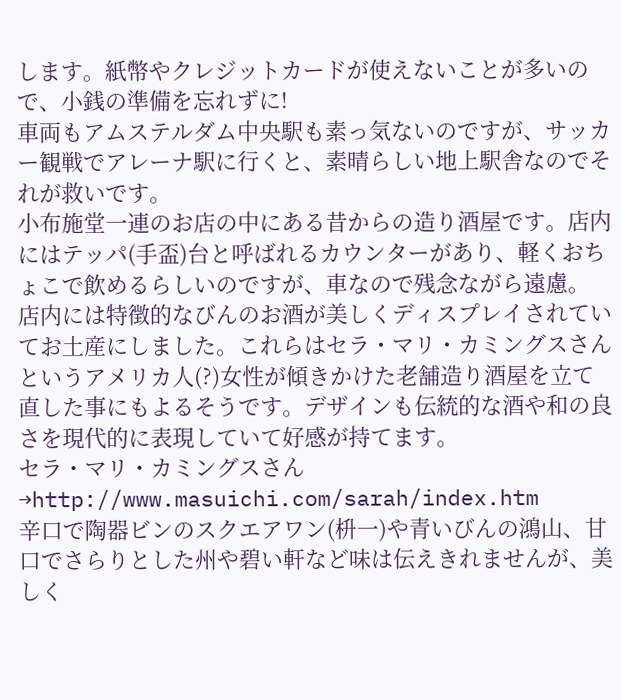します。紙幣やクレジットカードが使えないことが多いので、小銭の準備を忘れずに!
車両もアムステルダム中央駅も素っ気ないのですが、サッカー観戦でアレーナ駅に行くと、素晴らしい地上駅舎なのでそれが救いです。
小布施堂一連のお店の中にある昔からの造り酒屋です。店内にはテッパ(手盃)台と呼ばれるカウンターがあり、軽くおちょこで飲めるらしいのですが、車なので残念ながら遠慮。
店内には特徴的なびんのお酒が美しくディスプレイされていてお土産にしました。これらはセラ・マリ・カミングスさんというアメリカ人(?)女性が傾きかけた老舗造り酒屋を立て直した事にもよるそうです。デザインも伝統的な酒や和の良さを現代的に表現していて好感が持てます。
セラ・マリ・カミングスさん→http://www.masuichi.com/sarah/index.htm
辛口で陶器ビンのスクエアワン(枡一)や青いびんの鴻山、甘口でさらりとした州や碧い軒など味は伝えきれませんが、美しく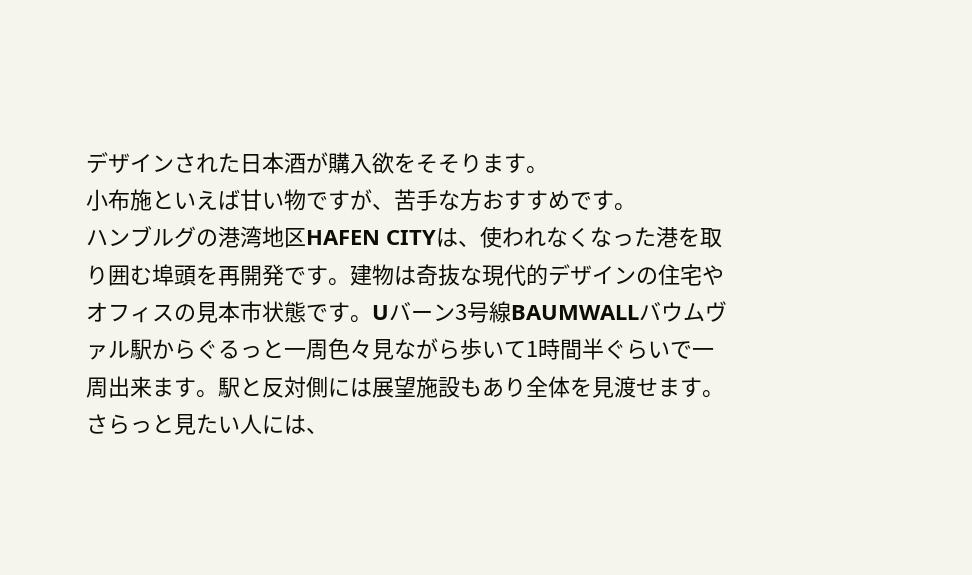デザインされた日本酒が購入欲をそそります。
小布施といえば甘い物ですが、苦手な方おすすめです。
ハンブルグの港湾地区HAFEN CITYは、使われなくなった港を取り囲む埠頭を再開発です。建物は奇抜な現代的デザインの住宅やオフィスの見本市状態です。Uバーン3号線BAUMWALLバウムヴァル駅からぐるっと一周色々見ながら歩いて1時間半ぐらいで一周出来ます。駅と反対側には展望施設もあり全体を見渡せます。さらっと見たい人には、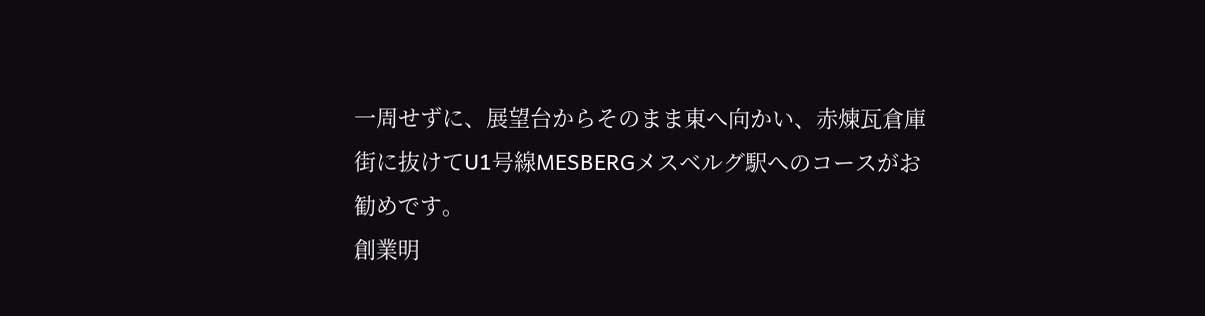一周せずに、展望台からそのまま東へ向かい、赤煉瓦倉庫街に抜けてU1号線MESBERGメスベルグ駅へのコースがお勧めです。
創業明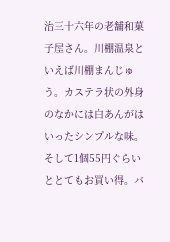治三十六年の老舗和菓子屋さん。川棚温泉といえば川棚まんじゅう。カステラ状の外身のなかには白あんがはいったシンプルな味。そして1個55円ぐらいととてもお買い得。バ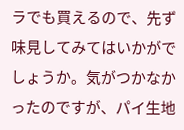ラでも買えるので、先ず味見してみてはいかがでしょうか。気がつかなかったのですが、パイ生地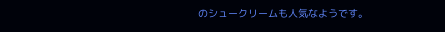のシュークリームも人気なようです。